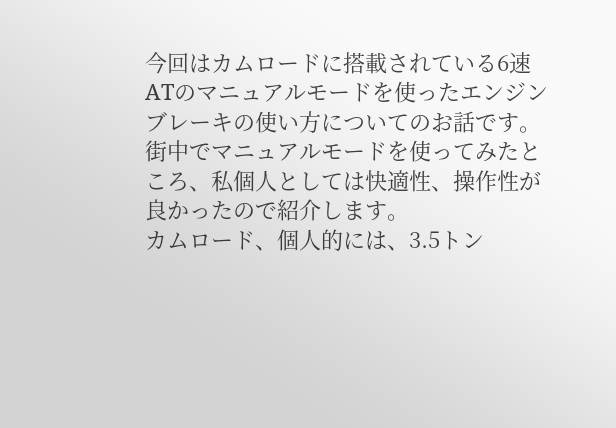今回はカムロードに搭載されている6速ATのマニュアルモードを使ったエンジンブレーキの使い方についてのお話です。
街中でマニュアルモードを使ってみたところ、私個人としては快適性、操作性が良かったので紹介します。
カムロード、個人的には、3.5トン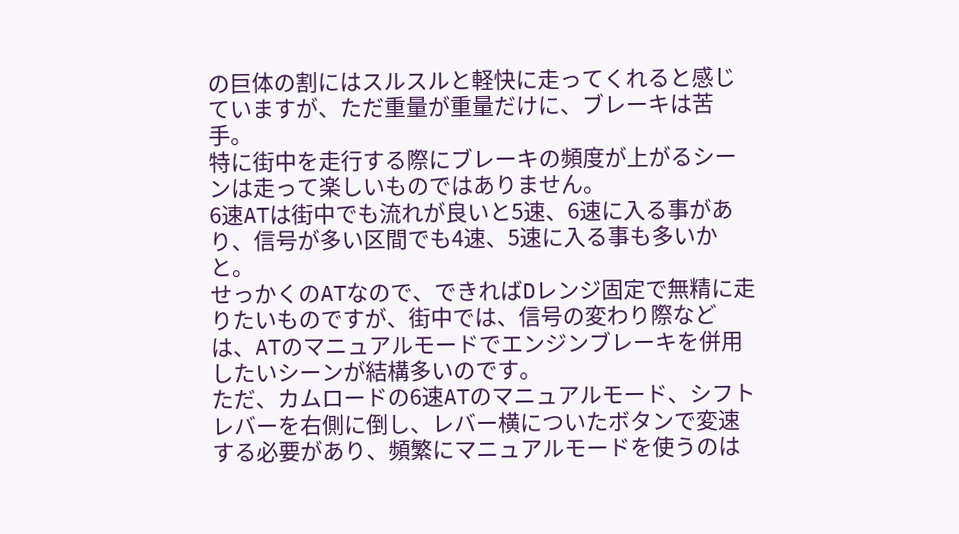の巨体の割にはスルスルと軽快に走ってくれると感じていますが、ただ重量が重量だけに、ブレーキは苦手。
特に街中を走行する際にブレーキの頻度が上がるシーンは走って楽しいものではありません。
6速ATは街中でも流れが良いと5速、6速に入る事があり、信号が多い区間でも4速、5速に入る事も多いかと。
せっかくのATなので、できればDレンジ固定で無精に走りたいものですが、街中では、信号の変わり際などは、ATのマニュアルモードでエンジンブレーキを併用したいシーンが結構多いのです。
ただ、カムロードの6速ATのマニュアルモード、シフトレバーを右側に倒し、レバー横についたボタンで変速する必要があり、頻繁にマニュアルモードを使うのは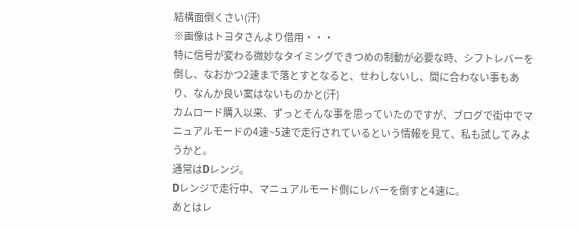結構面倒くさい(汗)
※画像はトヨタさんより借用・・・
特に信号が変わる微妙なタイミングできつめの制動が必要な時、シフトレバーを倒し、なおかつ2速まで落とすとなると、せわしないし、間に合わない事もあり、なんか良い案はないものかと(汗)
カムロード購入以来、ずっとそんな事を思っていたのですが、ブログで街中でマニュアルモードの4速~5速で走行されているという情報を見て、私も試してみようかと。
通常はDレンジ。
Dレンジで走行中、マニュアルモード側にレバーを倒すと4速に。
あとはレ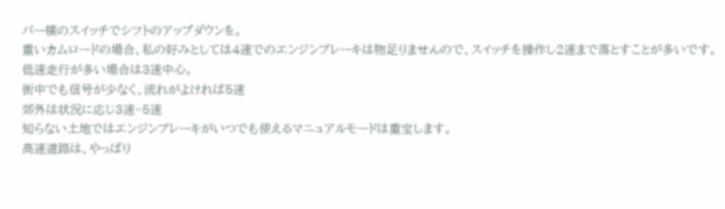バー横のスイッチでシフトのアップダウンを。
重いカムロードの場合、私の好みとしては4速でのエンジンブレーキは物足りませんので、スイッチを操作し2速まで落とすことが多いです。
低速走行が多い場合は3速中心。
街中でも信号が少なく、流れがよければ5速
郊外は状況に応じ3速~5速
知らない土地ではエンジンブレーキがいつでも使えるマニュアルモードは重宝します。
高速道路は、やっぱり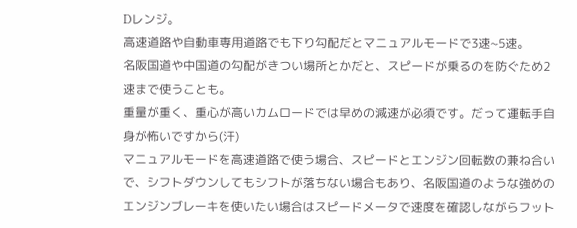Dレンジ。
高速道路や自動車専用道路でも下り勾配だとマニュアルモードで3速~5速。
名阪国道や中国道の勾配がきつい場所とかだと、スピードが乗るのを防ぐため2速まで使うことも。
重量が重く、重心が高いカムロードでは早めの減速が必須です。だって運転手自身が怖いですから(汗)
マニュアルモードを高速道路で使う場合、スピードとエンジン回転数の兼ね合いで、シフトダウンしてもシフトが落ちない場合もあり、名阪国道のような強めのエンジンブレーキを使いたい場合はスピードメータで速度を確認しながらフット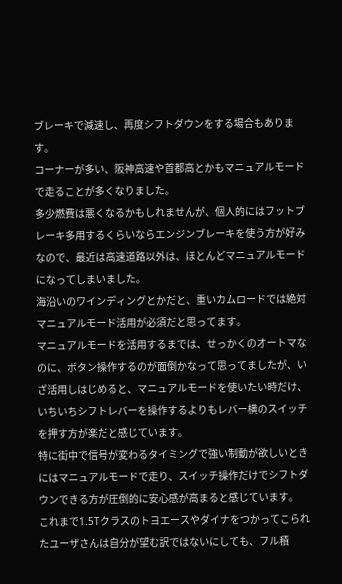ブレーキで減速し、再度シフトダウンをする場合もあります。
コーナーが多い、阪神高速や首都高とかもマニュアルモードで走ることが多くなりました。
多少燃費は悪くなるかもしれませんが、個人的にはフットブレーキ多用するくらいならエンジンブレーキを使う方が好みなので、最近は高速道路以外は、ほとんどマニュアルモードになってしまいました。
海沿いのワインディングとかだと、重いカムロードでは絶対マニュアルモード活用が必須だと思ってます。
マニュアルモードを活用するまでは、せっかくのオートマなのに、ボタン操作するのが面倒かなって思ってましたが、いざ活用しはじめると、マニュアルモードを使いたい時だけ、いちいちシフトレバーを操作するよりもレバー横のスイッチを押す方が楽だと感じています。
特に街中で信号が変わるタイミングで強い制動が欲しいときにはマニュアルモードで走り、スイッチ操作だけでシフトダウンできる方が圧倒的に安心感が高まると感じています。
これまで1.5Tクラスのトヨエースやダイナをつかってこられたユーザさんは自分が望む訳ではないにしても、フル積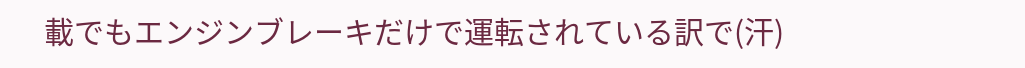載でもエンジンブレーキだけで運転されている訳で(汗)